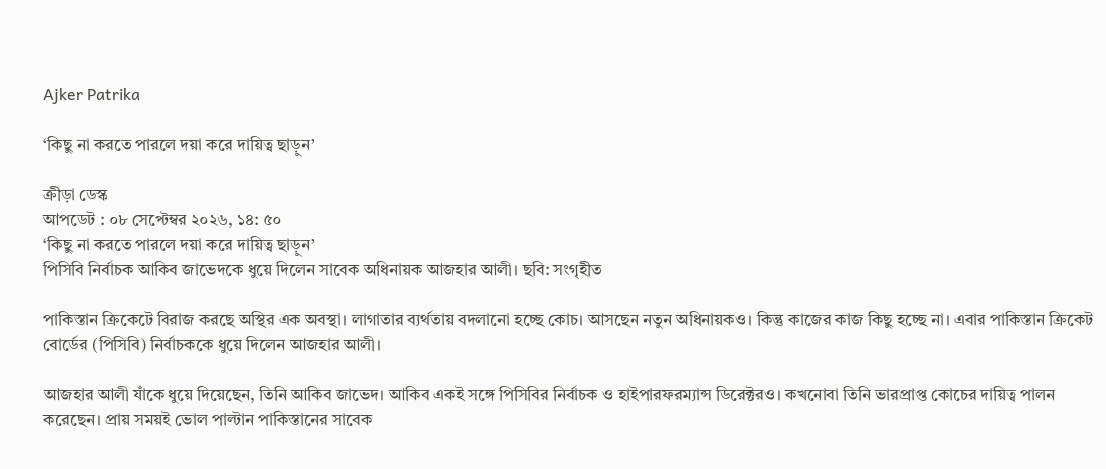Ajker Patrika

‘কিছু না করতে পারলে দয়া করে দায়িত্ব ছাড়ুন’

ক্রীড়া ডেস্ক
আপডেট : ০৮ সেপ্টেম্বর ২০২৬, ১৪: ৫০
‘কিছু না করতে পারলে দয়া করে দায়িত্ব ছাড়ুন’
পিসিবি নির্বাচক আকিব জাভেদকে ধুয়ে দিলেন সাবেক অধিনায়ক আজহার আলী। ছবি: সংগৃহীত

পাকিস্তান ক্রিকেটে বিরাজ করছে অস্থির এক অবস্থা। লাগাতার ব্যর্থতায় বদলানো হচ্ছে কোচ। আসছেন নতুন অধিনায়কও। কিন্তু কাজের কাজ কিছু হচ্ছে না। এবার পাকিস্তান ক্রিকেট বোর্ডের (পিসিবি) নির্বাচককে ধুয়ে দিলেন আজহার আলী।

আজহার আলী যাঁকে ধুয়ে দিয়েছেন, তিনি আকিব জাভেদ। আকিব একই সঙ্গে পিসিবির নির্বাচক ও হাইপারফরম্যান্স ডিরেক্টরও। কখনোবা তিনি ভারপ্রাপ্ত কোচের দায়িত্ব পালন করেছেন। প্রায় সময়ই ভোল পাল্টান পাকিস্তানের সাবেক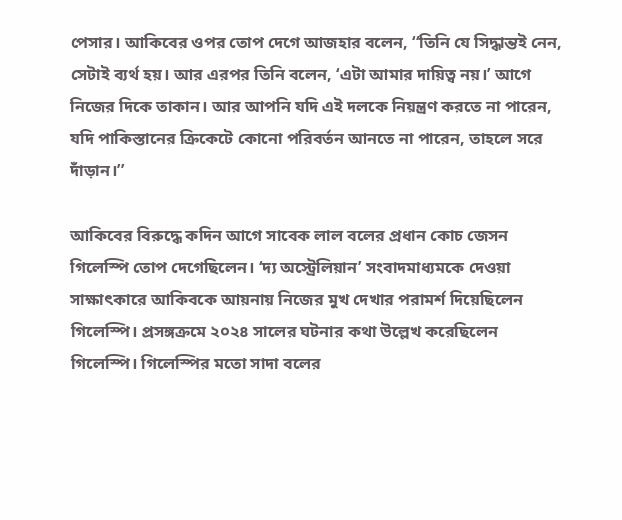পেসার। আকিবের ওপর তোপ দেগে আজহার বলেন, ‘‘তিনি যে সিদ্ধান্তই নেন, সেটাই ব্যর্থ হয়। আর এরপর তিনি বলেন, ‘এটা আমার দায়িত্ব নয়।’ আগে নিজের দিকে তাকান। আর আপনি যদি এই দলকে নিয়ন্ত্রণ করতে না পারেন, যদি পাকিস্তানের ক্রিকেটে কোনো পরিবর্তন আনতে না পারেন, তাহলে সরে দাঁড়ান।’’

আকিবের বিরুদ্ধে কদিন আগে সাবেক লাল বলের প্রধান কোচ জেসন গিলেস্পি তোপ দেগেছিলেন। ‘দ্য অস্ট্রেলিয়ান’ সংবাদমাধ্যমকে দেওয়া সাক্ষাৎকারে আকিবকে আয়নায় নিজের মুখ দেখার পরামর্শ দিয়েছিলেন গিলেস্পি। প্রসঙ্গক্রমে ২০২৪ সালের ঘটনার কথা উল্লেখ করেছিলেন গিলেস্পি। গিলেস্পির মতো সাদা বলের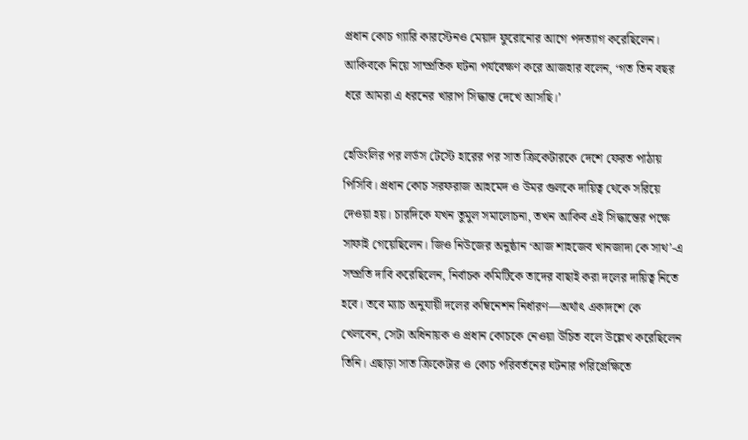প্রধান কোচ গ্যারি কারস্টেনও মেয়াদ ফুরোনোর আগে পদত্যাগ করেছিলেন। আকিবকে নিয়ে সাম্প্রতিক ঘটনা পর্যবেক্ষণ করে আজহার বলেন, ‘গত তিন বছর ধরে আমরা এ ধরনের খারাপ সিদ্ধান্ত দেখে আসছি।’

হেডিংলির পর লর্ডস টেস্টে হারের পর সাত ক্রিকেটারকে দেশে ফেরত পাঠায় পিসিবি। প্রধান কোচ সরফরাজ আহমেদ ও উমর গুলকে দায়িত্ব থেকে সরিয়ে দেওয়া হয়। চারদিকে যখন তুমুল সমালোচনা, তখন আকিব এই সিদ্ধান্তের পক্ষে সাফাই গেয়েছিলেন। জিও নিউজের অনুষ্ঠান ‘আজ শাহজেব খানজাদা কে সাথ’-এ সম্প্রতি দাবি করেছিলেন, নির্বাচক কমিটিকে তাদের বাছাই করা দলের দায়িত্ব নিতে হবে। তবে ম্যাচ অনুযায়ী দলের কম্বিনেশন নির্ধারণ—অর্থাৎ একাদশে কে খেলবেন, সেটা অধিনায়ক ও প্রধান কোচকে নেওয়া উচিত বলে উল্লেখ করেছিলেন তিনি। এছাড়া সাত ক্রিকেটার ও কোচ পরিবর্তনের ঘটনার পরিপ্রেক্ষিতে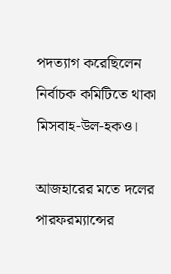পদত্যাগ করেছিলেন নির্বাচক কমিটিতে থাকা মিসবাহ-উল-হকও।

আজহারের মতে দলের পারফরম্যান্সের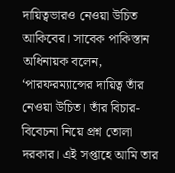দায়িত্বভারও নেওয়া উচিত আকিবের। সাবেক পাকিস্তান অধিনায়ক বলেন, ‘পারফরম্যান্সের দায়িত্ব তাঁর নেওয়া উচিত। তাঁর বিচার-বিবেচনা নিয়ে প্রশ্ন তোলা দরকার। এই সপ্তাহে আমি তার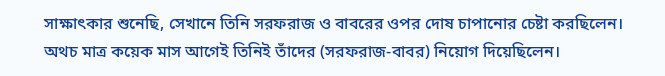সাক্ষাৎকার শুনেছি, সেখানে তিনি সরফরাজ ও বাবরের ওপর দোষ চাপানোর চেষ্টা করছিলেন। অথচ মাত্র কয়েক মাস আগেই তিনিই তাঁদের (সরফরাজ-বাবর) নিয়োগ দিয়েছিলেন।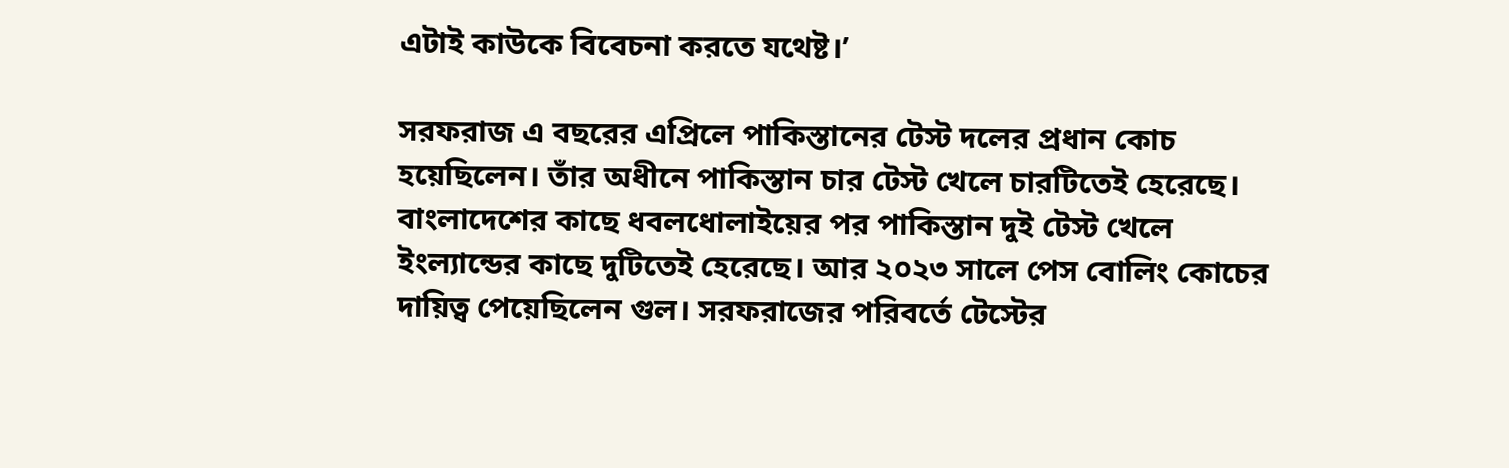এটাই কাউকে বিবেচনা করতে যথেষ্ট।’

সরফরাজ এ বছরের এপ্রিলে পাকিস্তানের টেস্ট দলের প্রধান কোচ হয়েছিলেন। তাঁর অধীনে পাকিস্তান চার টেস্ট খেলে চারটিতেই হেরেছে। বাংলাদেশের কাছে ধবলধোলাইয়ের পর পাকিস্তান দুই টেস্ট খেলে ইংল্যান্ডের কাছে দুটিতেই হেরেছে। আর ২০২৩ সালে পেস বোলিং কোচের দায়িত্ব পেয়েছিলেন গুল। সরফরাজের পরিবর্তে টেস্টের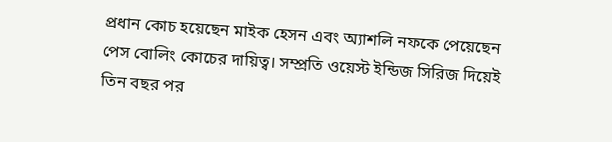প্রধান কোচ হয়েছেন মাইক হেসন এবং অ্যাশলি নফকে পেয়েছেন পেস বোলিং কোচের দায়িত্ব। সম্প্রতি ওয়েস্ট ইন্ডিজ সিরিজ দিয়েই তিন বছর পর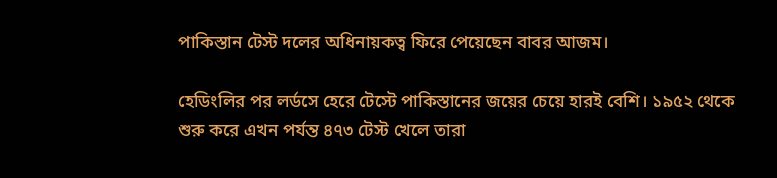পাকিস্তান টেস্ট দলের অধিনায়কত্ব ফিরে পেয়েছেন বাবর আজম।

হেডিংলির পর লর্ডসে হেরে টেস্টে পাকিস্তানের জয়ের চেয়ে হারই বেশি। ১৯৫২ থেকে শুরু করে এখন পর্যন্ত ৪৭৩ টেস্ট খেলে তারা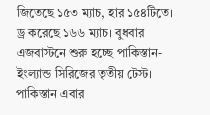জিতেছে ১৫৩ ম্যাচ, হার ১৫৪টিতে। ড্র করেছে ১৬৬ ম্যাচ। বুধবার এজবাস্টনে শুরু হচ্ছে পাকিস্তান-ইংল্যান্ড সিরিজের তৃতীয় টেস্ট। পাকিস্তান এবার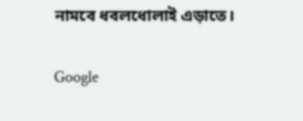নামবে ধবলধোলাই এড়াতে।

Google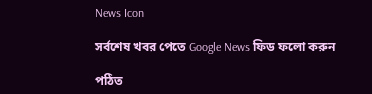News Icon

সর্বশেষ খবর পেতে Google News ফিড ফলো করুন

পঠিত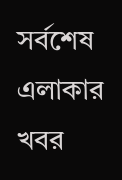সর্বশেষ
এলাকার খবর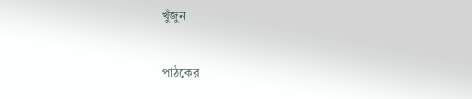খুঁজুন

পাঠকের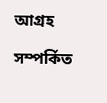আগ্রহ

সম্পর্কিত